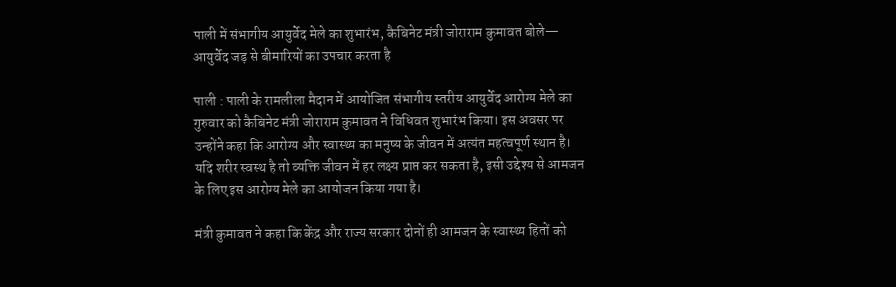पाली में संभागीय आयुर्वेद मेले का शुभारंभ, कैबिनेट मंत्री जोराराम कुमावत बोले— आयुर्वेद जड़ से बीमारियों का उपचार करता है

पाली : पाली के रामलीला मैदान में आयोजित संभागीय स्तरीय आयुर्वेद आरोग्य मेले का गुरुवार को कैबिनेट मंत्री जोराराम कुमावत ने विधिवत शुभारंभ किया। इस अवसर पर उन्होंने कहा कि आरोग्य और स्वास्थ्य का मनुष्य के जीवन में अत्यंत महत्वपूर्ण स्थान है। यदि शरीर स्वस्थ है तो व्यक्ति जीवन में हर लक्ष्य प्राप्त कर सकता है, इसी उद्देश्य से आमजन के लिए इस आरोग्य मेले का आयोजन किया गया है।

मंत्री कुमावत ने कहा कि केंद्र और राज्य सरकार दोनों ही आमजन के स्वास्थ्य हितों को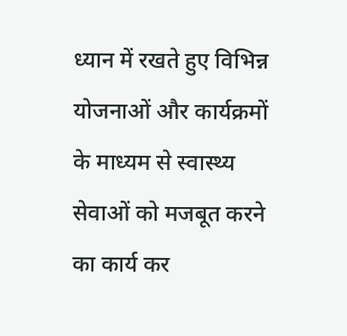ध्यान में रखते हुए विभिन्न योजनाओं और कार्यक्रमों के माध्यम से स्वास्थ्य सेवाओं को मजबूत करने का कार्य कर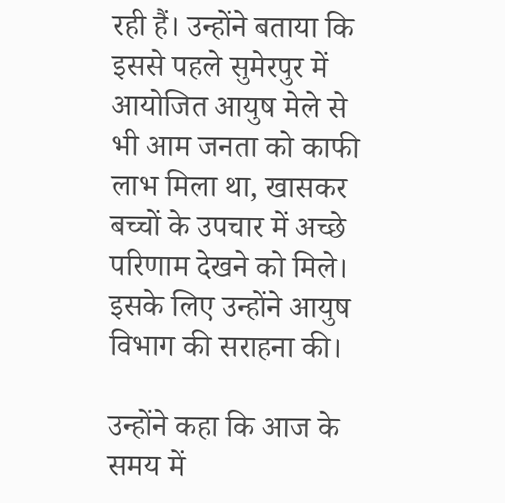रही हैं। उन्होंने बताया कि इससे पहले सुमेरपुर में आयोजित आयुष मेले से भी आम जनता को काफी लाभ मिला था, खासकर बच्चों के उपचार में अच्छे परिणाम देखने को मिले। इसके लिए उन्होंने आयुष विभाग की सराहना की।

उन्होंने कहा कि आज के समय में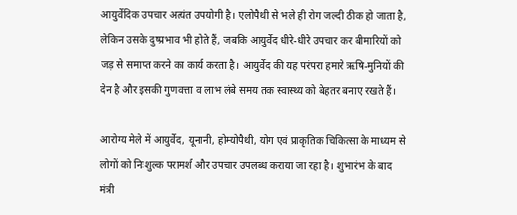आयुर्वेदिक उपचार अत्यंत उपयोगी है। एलोपैथी से भले ही रोग जल्दी ठीक हो जाता है, लेकिन उसके दुष्प्रभाव भी होते हैं, जबकि आयुर्वेद धीरे-धीरे उपचार कर बीमारियों को जड़ से समाप्त करने का कार्य करता है। आयुर्वेद की यह परंपरा हमारे ऋषि-मुनियों की देन है और इसकी गुणवत्ता व लाभ लंबे समय तक स्वास्थ्य को बेहतर बनाए रखते हैं।

आरोग्य मेले में आयुर्वेद, यूनानी, होम्योपैथी, योग एवं प्राकृतिक चिकित्सा के माध्यम से लोगों को निःशुल्क परामर्श और उपचार उपलब्ध कराया जा रहा है। शुभारंभ के बाद मंत्री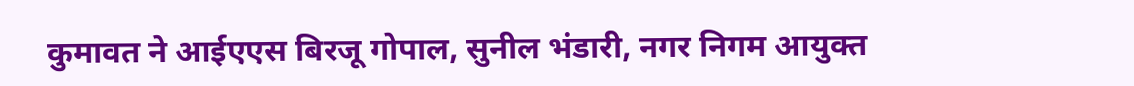कुमावत ने आईएएस बिरजू गोपाल, सुनील भंडारी, नगर निगम आयुक्त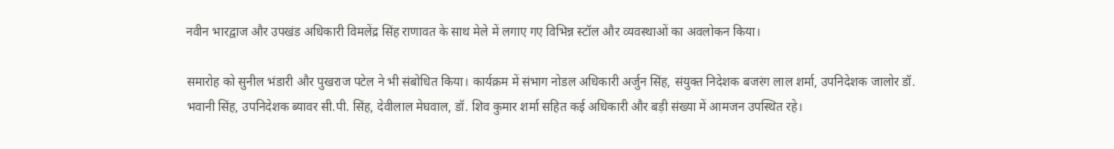नवीन भारद्वाज और उपखंड अधिकारी विमलेंद्र सिंह राणावत के साथ मेले में लगाए गए विभिन्न स्टॉल और व्यवस्थाओं का अवलोकन किया।

समारोह को सुनील भंडारी और पुखराज पटेल ने भी संबोधित किया। कार्यक्रम में संभाग नोडल अधिकारी अर्जुन सिंह, संयुक्त निदेशक बजरंग लाल शर्मा, उपनिदेशक जालोर डॉ. भवानी सिंह, उपनिदेशक ब्यावर सी.पी. सिंह, देवीलाल मेघवाल, डॉ. शिव कुमार शर्मा सहित कई अधिकारी और बड़ी संख्या में आमजन उपस्थित रहे।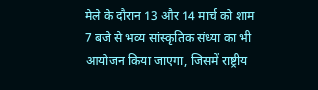मेले के दौरान 13 और 14 मार्च को शाम 7 बजे से भव्य सांस्कृतिक संध्या का भी आयोजन किया जाएगा, जिसमें राष्ट्रीय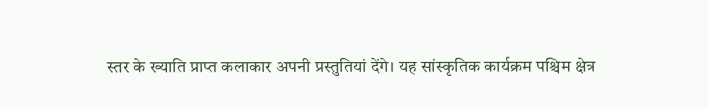स्तर के ख्याति प्राप्त कलाकार अपनी प्रस्तुतियां देंगे। यह सांस्कृतिक कार्यक्रम पश्चिम क्षेत्र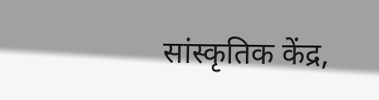सांस्कृतिक केंद्र,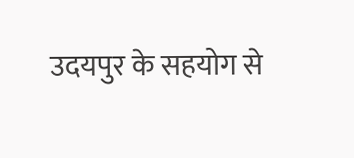उदयपुर के सहयोग से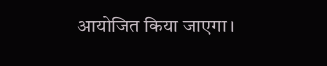आयोजित किया जाएगा।